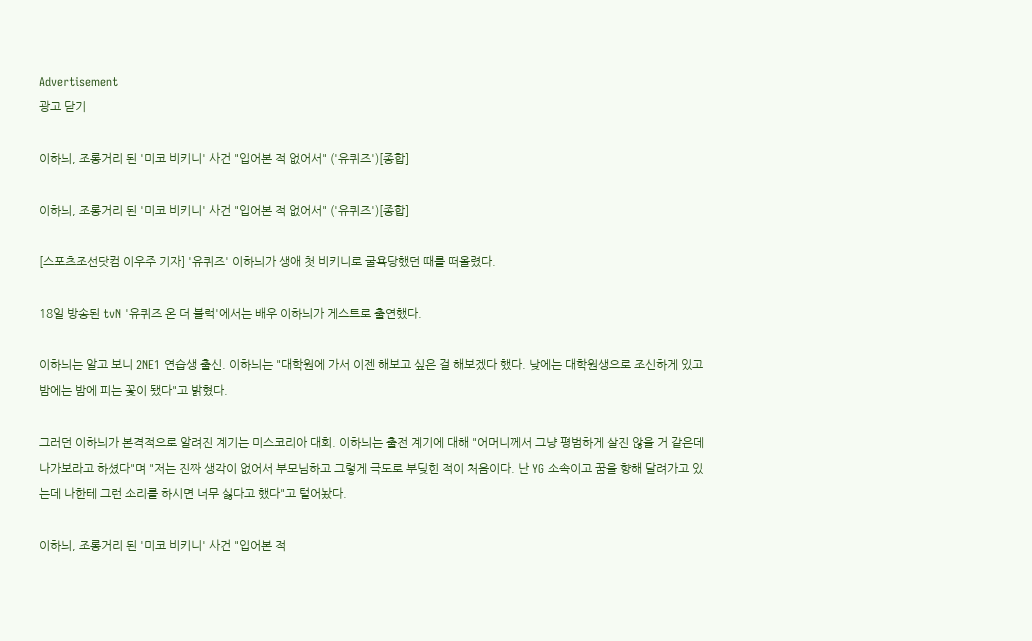Advertisement
광고 닫기

이하늬, 조롱거리 된 '미코 비키니' 사건 "입어본 적 없어서" ('유퀴즈')[종합]

이하늬, 조롱거리 된 '미코 비키니' 사건 "입어본 적 없어서" ('유퀴즈')[종합]

[스포츠조선닷컴 이우주 기자] '유퀴즈' 이하늬가 생애 첫 비키니로 굴욕당했던 때를 떠올렸다.

18일 방송된 tvN '유퀴즈 온 더 블럭'에서는 배우 이하늬가 게스트로 출연했다.

이하늬는 알고 보니 2NE1 연습생 출신. 이하늬는 "대학원에 가서 이젠 해보고 싶은 걸 해보겠다 했다. 낮에는 대학원생으로 조신하게 있고 밤에는 밤에 피는 꽃이 됐다"고 밝혔다.

그러던 이하늬가 본격적으로 알려진 계기는 미스코리아 대회. 이하늬는 출전 계기에 대해 "어머니께서 그냥 평범하게 살진 않을 거 같은데 나가보라고 하셨다"며 "저는 진짜 생각이 없어서 부모님하고 그렇게 극도로 부딪힌 적이 처음이다. 난 YG 소속이고 꿈을 향해 달려가고 있는데 나한테 그런 소리를 하시면 너무 싫다고 했다"고 털어놨다.

이하늬, 조롱거리 된 '미코 비키니' 사건 "입어본 적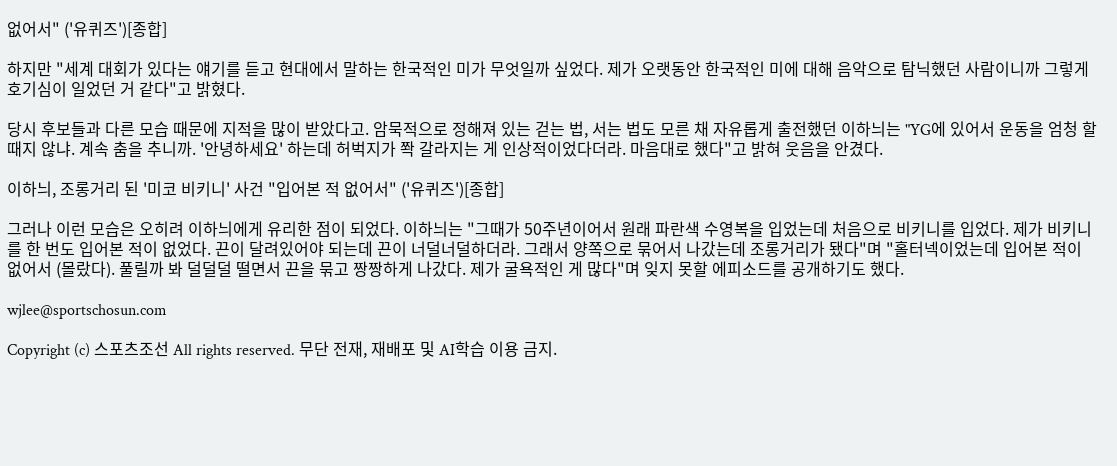없어서" ('유퀴즈')[종합]

하지만 "세계 대회가 있다는 얘기를 듣고 현대에서 말하는 한국적인 미가 무엇일까 싶었다. 제가 오랫동안 한국적인 미에 대해 음악으로 탐닉했던 사람이니까 그렇게 호기심이 일었던 거 같다"고 밝혔다.

당시 후보들과 다른 모습 때문에 지적을 많이 받았다고. 암묵적으로 정해져 있는 걷는 법, 서는 법도 모른 채 자유롭게 출전했던 이하늬는 "YG에 있어서 운동을 엄청 할 때지 않냐. 계속 춤을 추니까. '안녕하세요' 하는데 허벅지가 쫙 갈라지는 게 인상적이었다더라. 마음대로 했다"고 밝혀 웃음을 안겼다.

이하늬, 조롱거리 된 '미코 비키니' 사건 "입어본 적 없어서" ('유퀴즈')[종합]

그러나 이런 모습은 오히려 이하늬에게 유리한 점이 되었다. 이하늬는 "그때가 50주년이어서 원래 파란색 수영복을 입었는데 처음으로 비키니를 입었다. 제가 비키니를 한 번도 입어본 적이 없었다. 끈이 달려있어야 되는데 끈이 너덜너덜하더라. 그래서 양쪽으로 묶어서 나갔는데 조롱거리가 됐다"며 "홀터넥이었는데 입어본 적이 없어서 (몰랐다). 풀릴까 봐 덜덜덜 떨면서 끈을 묶고 짱짱하게 나갔다. 제가 굴욕적인 게 많다"며 잊지 못할 에피소드를 공개하기도 했다.

wjlee@sportschosun.com

Copyright (c) 스포츠조선 All rights reserved. 무단 전재, 재배포 및 AI학습 이용 금지.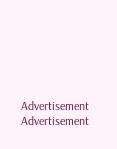Advertisement
Advertisement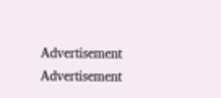Advertisement
Advertisement